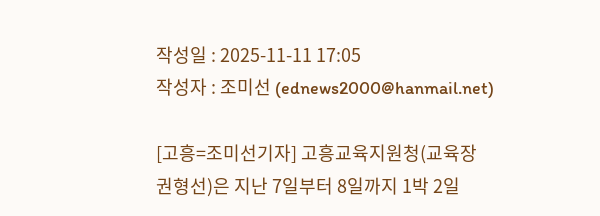작성일 : 2025-11-11 17:05
작성자 : 조미선 (ednews2000@hanmail.net)

[고흥=조미선기자] 고흥교육지원청(교육장 권형선)은 지난 7일부터 8일까지 1박 2일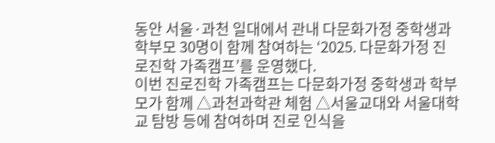동안 서울·과천 일대에서 관내 다문화가정 중학생과 학부모 30명이 함께 참여하는 ‘2025. 다문화가정 진로진학 가족캠프’를 운영했다.
이번 진로진학 가족캠프는 다문화가정 중학생과 학부모가 함께 △과천과학관 체험 △서울교대와 서울대학교 탐방 등에 참여하며 진로 인식을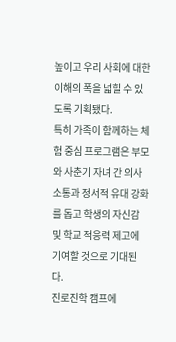높이고 우리 사회에 대한 이해의 폭을 넓힐 수 있도록 기획됐다.
특히 가족이 함께하는 체험 중심 프로그램은 부모와 사춘기 자녀 간 의사소통과 정서적 유대 강화를 돕고 학생의 자신감 및 학교 적응력 제고에 기여할 것으로 기대된다.
진로진학 캠프에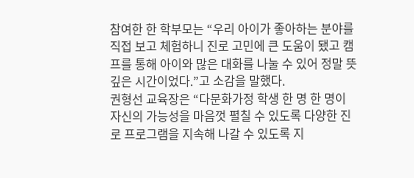참여한 한 학부모는 “우리 아이가 좋아하는 분야를 직접 보고 체험하니 진로 고민에 큰 도움이 됐고 캠프를 통해 아이와 많은 대화를 나눌 수 있어 정말 뜻깊은 시간이었다.”고 소감을 말했다.
권형선 교육장은 “다문화가정 학생 한 명 한 명이 자신의 가능성을 마음껏 펼칠 수 있도록 다양한 진로 프로그램을 지속해 나갈 수 있도록 지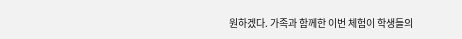원하겠다. 가족과 함께한 이번 체험이 학생들의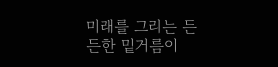미래를 그리는 든든한 밑거름이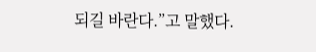되길 바란다.”고 말했다.